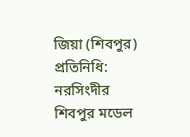জিয়া (শিবপুর) প্রতিনিধি: নরসিংদীর শিবপুর মডেল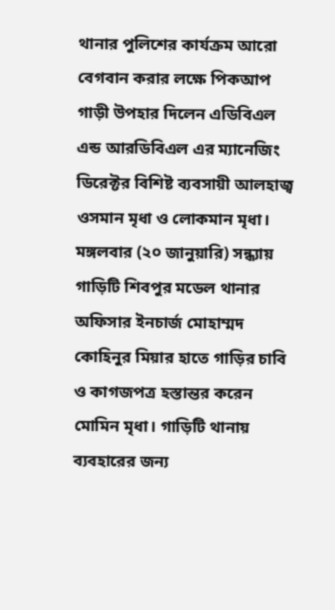থানার পুলিশের কার্যক্রম আরো বেগবান করার লক্ষে পিকআপ গাড়ী উপহার দিলেন এডিবিএল এন্ড আরডিবিএল এর ম্যানেজিং ডিরেক্টর বিশিষ্ট ব্যবসায়ী আলহাজ্ব ওসমান মৃধা ও লোকমান মৃধা। মঙ্গলবার (২০ জানুয়ারি) সন্ধ্যায় গাড়িটি শিবপুর মডেল থানার অফিসার ইনচার্জ মোহাম্মদ কোহিনুর মিয়ার হাতে গাড়ির চাবি ও কাগজপত্র হস্তান্তর করেন মোমিন মৃধা। গাড়িটি থানায় ব্যবহারের জন্য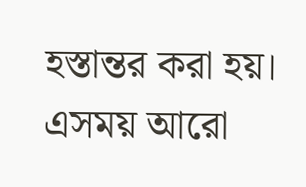হস্তান্তর করা হয়।
এসময় আরো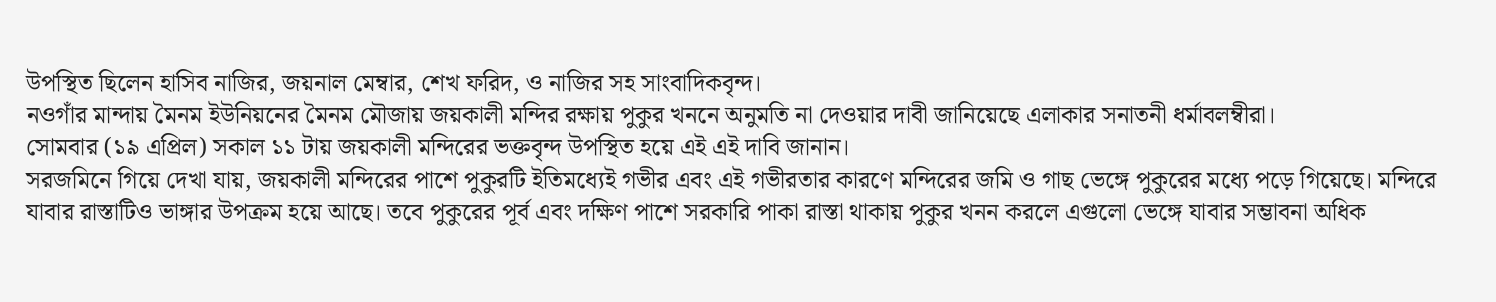উপস্থিত ছিলেন হাসিব নাজির, জয়নাল মেম্বার, শেখ ফরিদ, ও নাজির সহ সাংবাদিকবৃন্দ।
নওগাঁর মান্দায় মৈনম ইউনিয়নের মৈনম মৌজায় জয়কালী মন্দির রক্ষায় পুকুর খননে অনুমতি না দেওয়ার দাবী জানিয়েছে এলাকার সনাতনী ধর্মাবলম্বীরা।
সোমবার (১৯ এপ্রিল) সকাল ১১ টায় জয়কালী মন্দিরের ভক্তবৃন্দ উপস্থিত হয়ে এই এই দাবি জানান।
সরজমিনে গিয়ে দেখা যায়, জয়কালী মন্দিরের পাশে পুকুরটি ইতিমধ্যেই গভীর এবং এই গভীরতার কারণে মন্দিরের জমি ও গাছ ভেঙ্গে পুকুরের মধ্যে পড়ে গিয়েছে। মন্দিরে যাবার রাস্তাটিও ভাঙ্গার উপক্রম হয়ে আছে। তবে পুকুরের পূর্ব এবং দক্ষিণ পাশে সরকারি পাকা রাস্তা থাকায় পুকুর খনন করলে এগুলো ভেঙ্গে যাবার সম্ভাবনা অধিক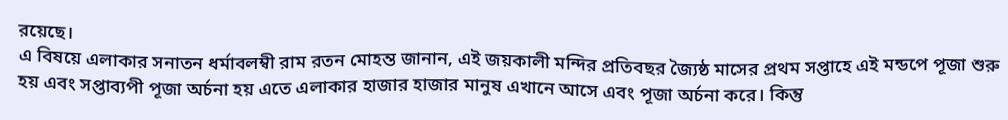রয়েছে।
এ বিষয়ে এলাকার সনাতন ধর্মাবলম্বী রাম রতন মোহন্ত জানান, এই জয়কালী মন্দির প্রতিবছর জ্যৈষ্ঠ মাসের প্রথম সপ্তাহে এই মন্ডপে পূজা শুরু হয় এবং সপ্তাব্যপী পূজা অর্চনা হয় এতে এলাকার হাজার হাজার মানুষ এখানে আসে এবং পূজা অর্চনা করে। কিন্তু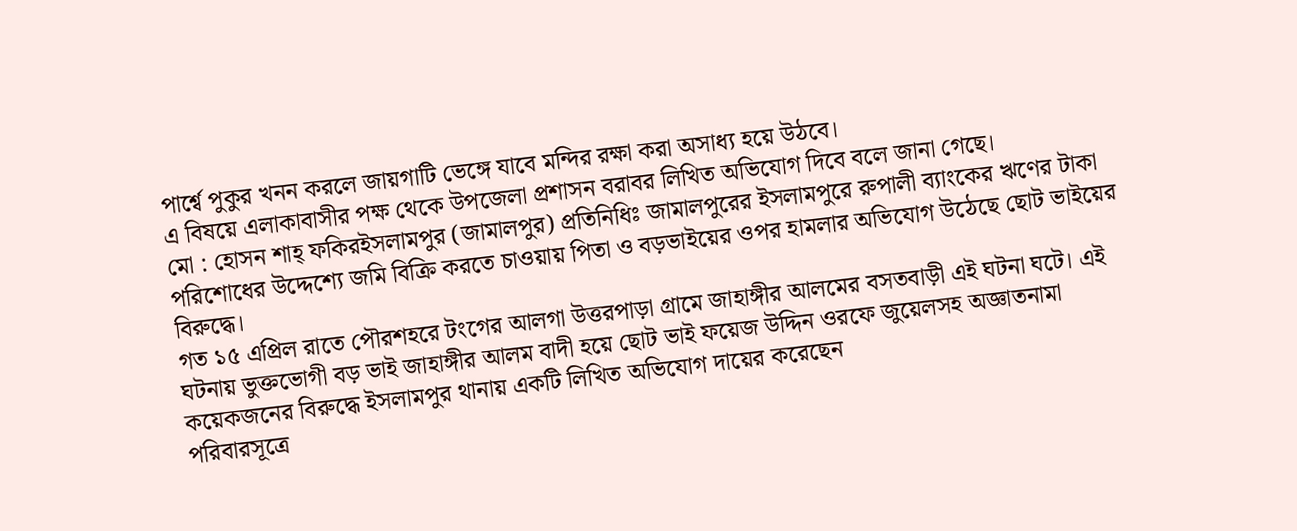পার্শ্বে পুকুর খনন করলে জায়গাটি ভেঙ্গে যাবে মন্দির রক্ষা করা অসাধ্য হয়ে উঠবে।
এ বিষয়ে এলাকাবাসীর পক্ষ থেকে উপজেলা প্রশাসন বরাবর লিখিত অভিযোগ দিবে বলে জানা গেছে।
মো : হোসন শাহ্ ফকিরইসলামপুর (জামালপুর) প্রতিনিধিঃ জামালপুরের ইসলামপুরে রুপালী ব্যাংকের ঋণের টাকা পরিশোধের উদ্দেশ্যে জমি বিক্রি করতে চাওয়ায় পিতা ও বড়ভাইয়ের ওপর হামলার অভিযোগ উঠেছে ছোট ভাইয়ের বিরুদ্ধে।
গত ১৫ এপ্রিল রাতে পৌরশহরে টংগের আলগা উত্তরপাড়া গ্রামে জাহাঙ্গীর আলমের বসতবাড়ী এই ঘটনা ঘটে। এই ঘটনায় ভুক্তভোগী বড় ভাই জাহাঙ্গীর আলম বাদী হয়ে ছোট ভাই ফয়েজ উদ্দিন ওরফে জুয়েলসহ অজ্ঞাতনামা কয়েকজনের বিরুদ্ধে ইসলামপুর থানায় একটি লিখিত অভিযোগ দায়ের করেছেন
পরিবারসূত্রে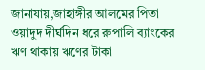জানাযায়,জাহাঙ্গীর আলমের পিতা ওয়াদুদ দীর্ঘদিন ধরে রুপালি ব্যাংকের ঋণ থাকায় ঋণের টাকা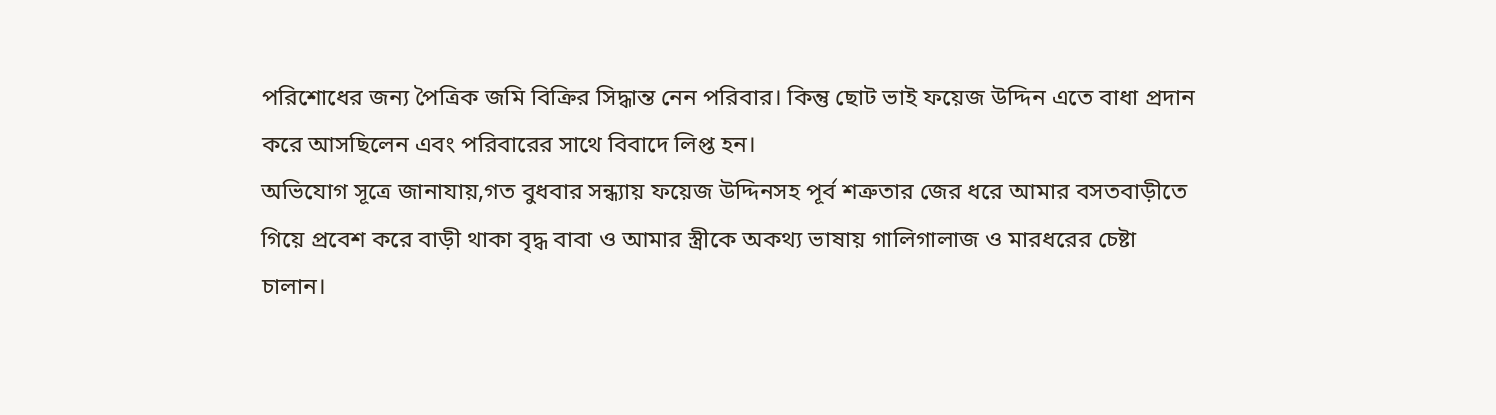পরিশোধের জন্য পৈত্রিক জমি বিক্রির সিদ্ধান্ত নেন পরিবার। কিন্তু ছোট ভাই ফয়েজ উদ্দিন এতে বাধা প্রদান করে আসছিলেন এবং পরিবারের সাথে বিবাদে লিপ্ত হন।
অভিযোগ সূত্রে জানাযায়,গত বুধবার সন্ধ্যায় ফয়েজ উদ্দিনসহ পূর্ব শত্রুতার জের ধরে আমার বসতবাড়ীতে গিয়ে প্রবেশ করে বাড়ী থাকা বৃদ্ধ বাবা ও আমার স্ত্রীকে অকথ্য ভাষায় গালিগালাজ ও মারধরের চেষ্টা চালান।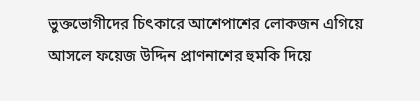ভুক্তভোগীদের চিৎকারে আশেপাশের লোকজন এগিয়ে আসলে ফয়েজ উদ্দিন প্রাণনাশের হুমকি দিয়ে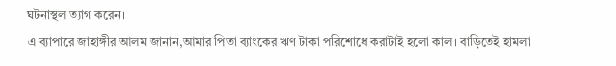ঘটনাস্থল ত্যাগ করেন।
এ ব্যাপারে জাহাঙ্গীর আলম জানান,আমার পিতা ব্যাংকের ঋণ টাকা পরিশোধে করাটাই হলো কাল। বাড়িতেই হামলা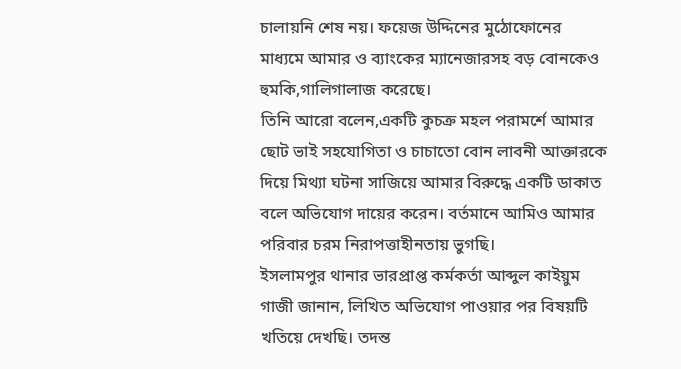চালায়নি শেষ নয়। ফয়েজ উদ্দিনের মুঠোফোনের মাধ্যমে আমার ও ব্যাংকের ম্যানেজারসহ বড় বোনকেও হুমকি,গালিগালাজ করেছে।
তিনি আরো বলেন,একটি কুচক্র মহল পরামর্শে আমার ছোট ভাই সহযোগিতা ও চাচাতো বোন লাবনী আক্তারকে দিয়ে মিথ্যা ঘটনা সাজিয়ে আমার বিরুদ্ধে একটি ডাকাত বলে অভিযোগ দায়ের করেন। বর্তমানে আমিও আমার পরিবার চরম নিরাপত্তাহীনতায় ভুগছি।
ইসলামপুর থানার ভারপ্রাপ্ত কর্মকর্তা আব্দুল কাইয়ুম গাজী জানান, লিখিত অভিযোগ পাওয়ার পর বিষয়টি খতিয়ে দেখছি। তদন্ত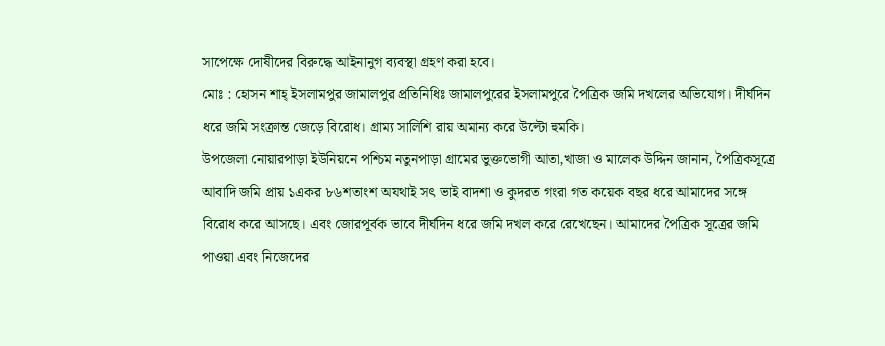সাপেক্ষে দোষীদের বিরুদ্ধে আইনানুগ ব্যবস্থা গ্রহণ করা হবে।
মোঃ : হোসন শাহ্ ইসলামপুর জামালপুর প্রতিনিধিঃ জামালপুরের ইসলামপুরে পৈত্রিক জমি দখলের অভিযোগ। দীর্ঘদিন ধরে জমি সংক্রান্ত জেড়ে বিরোধ। গ্রাম্য সালিশি রায় অমান্য করে উল্টো হুমকি।
উপজেলা নোয়ারপাড়া ইউনিয়নে পশ্চিম নতুনপাড়া গ্রামের ভুক্তভোগী আতা,খাজা ও মালেক উদ্দিন জানান, পৈত্রিকসূত্রে আবাদি জমি প্রায় ১একর ৮৬শতাংশ অযথাই সৎ ভাই বাদশা ও কুদরত গংরা গত কয়েক বছর ধরে আমাদের সঙ্গে বিরোধ করে আসছে। এবং জোরপূর্বক ভাবে দীর্ঘদিন ধরে জমি দখল করে রেখেছেন। আমাদের পৈত্রিক সূত্রের জমি পাওয়া এবং নিজেদের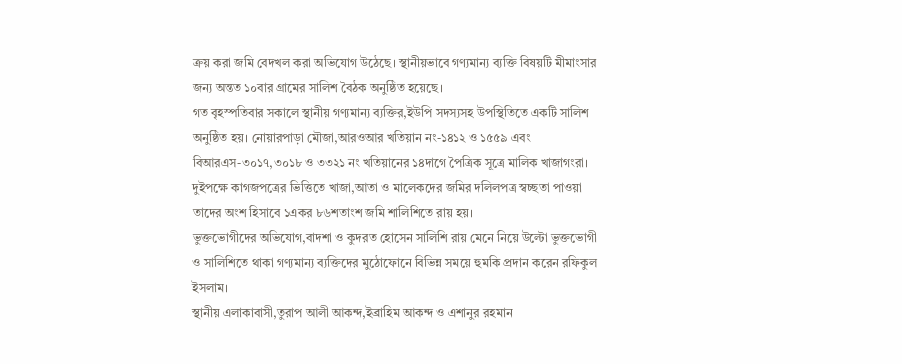ক্রয় করা জমি বেদখল করা অভিযোগ উঠেছে। স্থানীয়ভাবে গণ্যমান্য ব্যক্তি বিষয়টি মীমাংসার জন্য অন্তত ১০বার গ্রামের সালিশ বৈঠক অনুষ্ঠিত হয়েছে।
গত বৃহস্পতিবার সকালে স্থানীয় গণ্যমান্য ব্যক্তির,ইউপি সদস্যসহ উপস্থিতিতে একটি সালিশ অনুষ্ঠিত হয়। নোয়ারপাড়া মৌজা,আরওআর খতিয়ান নং-১৪১২ ও ১৫৫৯ এবং বিআরএস-৩০১৭,৩০১৮ ও ৩৩২১ নং খতিয়ানের ১৪দাগে পৈত্রিক সূত্রে মালিক খাজাগংরা। দুইপক্ষে কাগজপত্রের ভিত্তিতে খাজা,আতা ও মালেকদের জমির দলিলপত্র স্বচ্ছতা পাওয়া তাদের অংশ হিসাবে ১একর ৮৬শতাংশ জমি শালিশিতে রায় হয়।
ভুক্তভোগীদের অভিযোগ,বাদশা ও কুদরত হোসেন সালিশি রায় মেনে নিয়ে উল্টো ভুক্তভোগী ও সালিশিতে থাকা গণ্যমান্য ব্যক্তিদের মুঠোফোনে বিভিন্ন সময়ে হুমকি প্রদান করেন রফিকুল ইসলাম।
স্থানীয় এলাকাবাসী,তুরাপ আলী আকন্দ,ইব্রাহিম আকন্দ ও এশানুর রহমান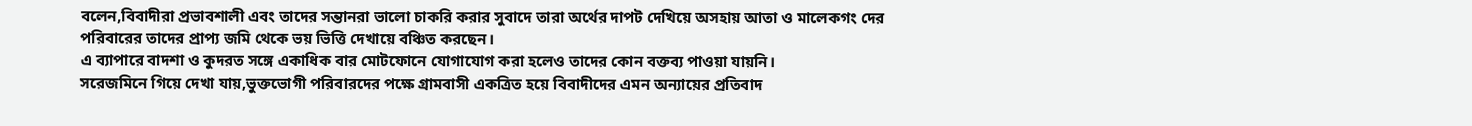বলেন,বিবাদীরা প্রভাবশালী এবং তাদের সন্তানরা ভালো চাকরি করার সুবাদে তারা অর্থের দাপট দেখিয়ে অসহায় আতা ও মালেকগং দের পরিবারের তাদের প্রাপ্য জমি থেকে ভয় ভিত্তি দেখায়ে বঞ্চিত করছেন।
এ ব্যাপারে বাদশা ও কুদরত সঙ্গে একাধিক বার মোটফোনে যোগাযোগ করা হলেও তাদের কোন বক্তব্য পাওয়া যায়নি।
সরেজমিনে গিয়ে দেখা যায়,ভুক্তভোগী পরিবারদের পক্ষে গ্রামবাসী একত্রিত হয়ে বিবাদীদের এমন অন্যায়ের প্রতিবাদ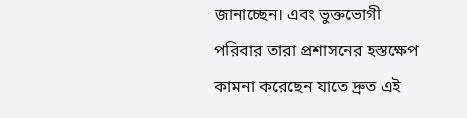জানাচ্ছেন। এবং ভুক্তভোগী পরিবার তারা প্রশাসনের হস্তক্ষেপ কামনা করেছেন যাতে দ্রুত এই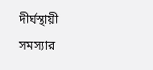দীর্ঘস্থায়ী সমস্যার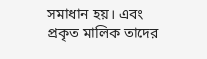সমাধান হয়। এবং প্রকৃত মালিক তাদের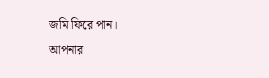জমি ফিরে পান।
আপনার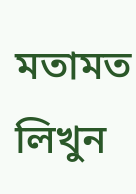মতামত লিখুন